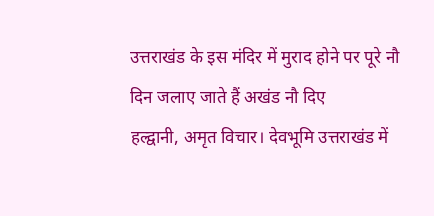उत्तराखंड के इस मंदिर में मुराद होने पर पूरे नौ दिन जलाए जाते हैं अखंड नौ दिए
हल्द्वानी, अमृत विचार। देवभूमि उत्तराखंड में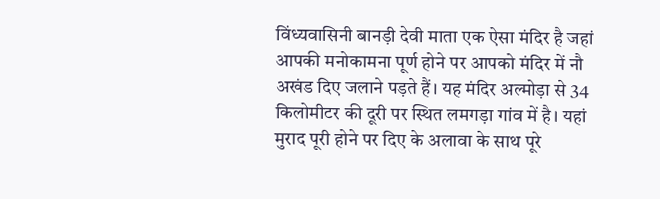विंध्यवासिनी बानड़ी देवी माता एक ऐसा मंदिर है जहां आपकी मनोकामना पूर्ण होने पर आपको मंदिर में नौ अखंड दिए जलाने पड़ते हैं। यह मंदिर अल्मोड़ा से 34 किलोमीटर की दूरी पर स्थित लमगड़ा गांव में है। यहां मुराद पूरी होने पर दिए के अलावा के साथ पूरे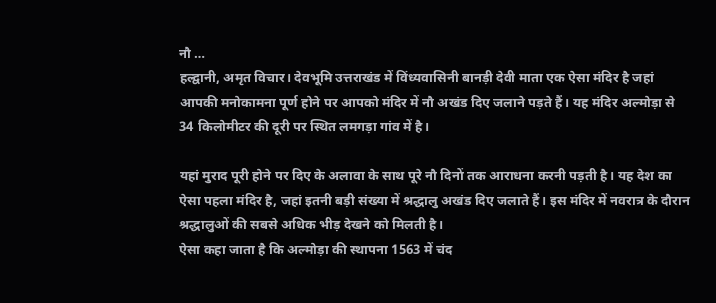नौ …
हल्द्वानी, अमृत विचार। देवभूमि उत्तराखंड में विंध्यवासिनी बानड़ी देवी माता एक ऐसा मंदिर है जहां आपकी मनोकामना पूर्ण होने पर आपको मंदिर में नौ अखंड दिए जलाने पड़ते हैं। यह मंदिर अल्मोड़ा से 34 किलोमीटर की दूरी पर स्थित लमगड़ा गांव में है।

यहां मुराद पूरी होने पर दिए के अलावा के साथ पूरे नौ दिनों तक आराधना करनी पड़ती है। यह देश का ऐसा पहला मंदिर है, जहां इतनी बड़ी संख्या में श्रद्धालु अखंड दिए जलाते हैं। इस मंदिर में नवरात्र के दौरान श्रद्धालुओं की सबसे अधिक भीड़ देखने को मिलती है।
ऐसा कहा जाता है कि अल्मोड़ा की स्थापना 1563 में चंद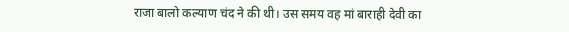राजा बालो कल्याण चंद ने की थी। उस समय वह मां बाराही देवी का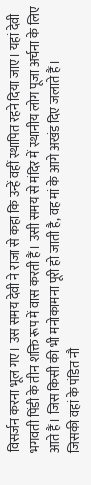विसर्जन करना भूल गए। उस समय देवी ने राजा से कहा कि उन्हें वहीं स्थापित रहने दिया जाए। यहां देवी भगवती पिंडी के तीन शक्ति रूप में वास करती हैं। उसी समय से मंदिर में स्थानीय लोग पूजा अर्चना के लिए आते हैं। जिस किसी की भी मनोकामना पूरी हो जाती है, वह मां के आगे अखंड दिए जलाते हैं।
जिसकी वहां के पंडित नौ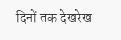दिनों तक देखरेख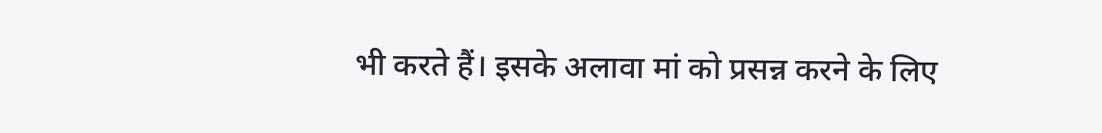भी करते हैं। इसके अलावा मां को प्रसन्न करने के लिए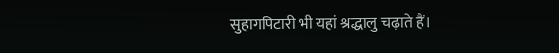सुहागपिटारी भी यहां श्रद्धालु चढ़ाते हैं।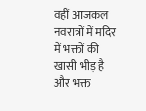वहीं आजकल नवरात्रों में मदिर में भक्तों की खासी भीड़ है और भक्त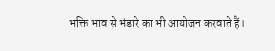भक्ति भाव से भंडारे का भी आयोजन करवाते हैं।